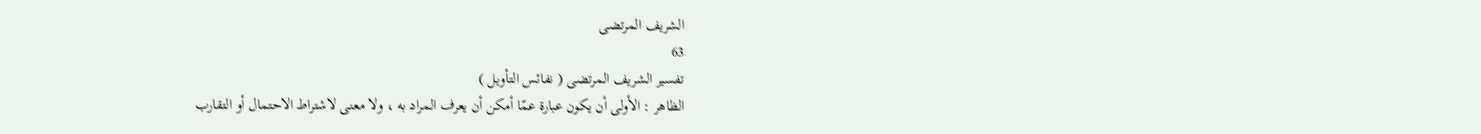الشريف المرتضى
63
تفسير الشريف المرتضى ( نفائس التأويل )
الظاهر : الأولى أن يكون عبارة عمّا أمكن أن يعرف المراد به ، ولا معنى لاشتراط الاحتمال أو التقارب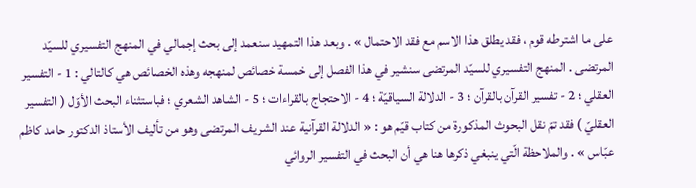على ما اشترطه قوم ، فقد يطلق هذا الاسم مع فقد الاحتمال » . وبعد هذا التمهيد سنعمد إلى بحث إجمالي في المنهج التفسيري للسيّد المرتضى . المنهج التفسيري للسيّد المرتضى سنشير في هذا الفصل إلى خمسة خصائص لمنهجه وهذه الخصائص هي كالتالي : 1 - التفسير العقلي ؛ 2 - تفسير القرآن بالقرآن ؛ 3 - الدلالة السياقيّة ؛ 4 - الاحتجاج بالقراءات ؛ 5 - الشاهد الشعري ؛ فباستثناء البحث الأوّل ( التفسير العقليّ ) فقد تمّ نقل البحوث المذكورة من كتاب قيّم هو : « الدلالة القرآنية عند الشريف المرتضى وهو من تأليف الأستاذ الدكتور حامد كاظم عبّاس » . والملاحظة الّتي ينبغي ذكرها هنا هي أن البحث في التفسير الروائي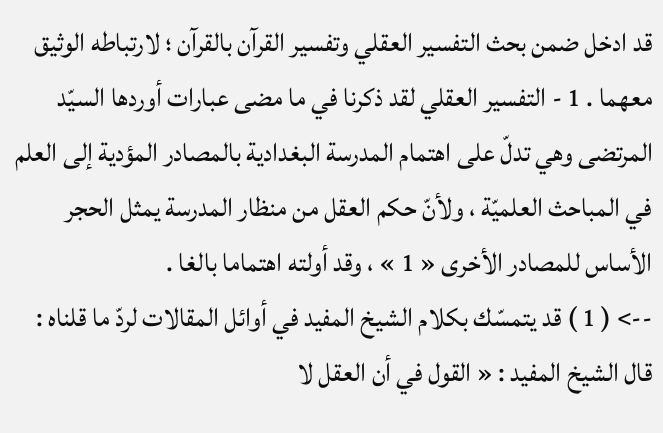قد ادخل ضمن بحث التفسير العقلي وتفسير القرآن بالقرآن ؛ لارتباطه الوثيق معهما . 1 - التفسير العقلي لقد ذكرنا في ما مضى عبارات أوردها السيّد المرتضى وهي تدلّ على اهتمام المدرسة البغدادية بالمصادر المؤدية إلى العلم في المباحث العلميّة ، ولأنّ حكم العقل من منظار المدرسة يمثل الحجر الأساس للمصادر الأخرى « 1 » ، وقد أولته اهتماما بالغا .
--> ( 1 ) قد يتمسّك بكلام الشيخ المفيد في أوائل المقالات لردّ ما قلناه : قال الشيخ المفيد : « القول في أن العقل لا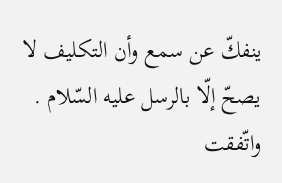ينفكّ عن سمع وأن التكليف لا يصحّ إلّا بالرسل عليه السّلام . واتّفقت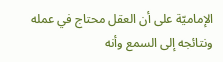الإماميّة على أن العقل محتاج في عمله ونتائجه إلى السمع وأنه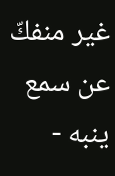غير منفكّ عن سمع ينبه -